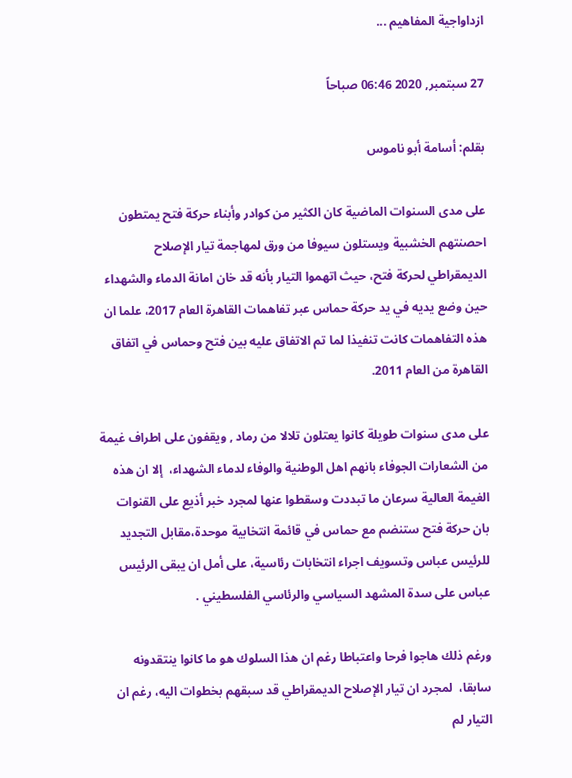ازداواجية المفاهيم ...

27 سبتمبر, 2020 06:46 صباحاً

بقلم: أسامة أبو ناموس

على مدى السنوات الماضية كان الكثير من كوادر وأبناء حركة فتح يمتطون احصنتهم الخشبية ويستلون سيوفا من ورق لمهاجمة تيار الإصلاح الديمقراطي لحركة فتح، حيث اتهموا التيار بأنه قد خان امانة الدماء والشهداء حين وضع يديه في يد حركة حماس عبر تفاهمات القاهرة العام 2017، علما ان هذه التفاهمات كانت تنفيذا لما تم الاتفاق عليه بين فتح وحماس في اتفاق القاهرة من العام 2011.

على مدى سنوات طويلة كانوا يعتلون تلالا من رماد , ويقفون على اطراف غيمة من الشعارات الجوفاء بانهم اهل الوطنية والوفاء لدماء الشهداء،  إلا ان هذه الغيمة العالية سرعان ما تبددت وسقطوا عنها لمجرد خبر أذيع على القنوات بان حركة فتح ستنضم مع حماس في قائمة انتخابية موحدة،مقابل التجديد للرئيس عباس وتسويف اجراء انتخابات رئاسية، على أمل ان يبقى الرئيس عباس على سدة المشهد السياسي والرئاسي الفلسطيني .

ورغم ذلك هاجوا فرحا واعتباطا رغم ان هذا السلوك هو ما كانوا ينتقدونه سابقا،  لمجرد ان تيار الإصلاح الديمقراطي قد سبقهم بخطوات اليه، رغم ان التيار لم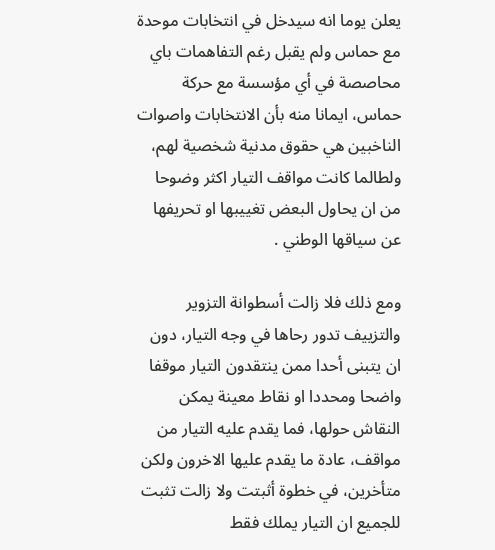يعلن يوما انه سيدخل في انتخابات موحدة مع حماس ولم يقبل رغم التفاهمات باي محاصصة في أي مؤسسة مع حركة حماس، ايمانا منه بأن الانتخابات واصوات الناخبين هي حقوق مدنية شخصية لهم، ولطالما كانت مواقف التيار اكثر وضوحا من ان يحاول البعض تغييبها او تحريفها عن سياقها الوطني .

ومع ذلك فلا زالت أسطوانة التزوير والتزييف تدور رحاها في وجه التيار، دون ان يتبنى أحدا ممن ينتقدون التيار موقفا واضحا ومحددا او نقاط معينة يمكن النقاش حولها، فما يقدم عليه التيار من مواقف، عادة ما يقدم عليها الاخرون ولكن متأخرين، في خطوة أثبتت ولا زالت تثبت للجميع ان التيار يملك فقط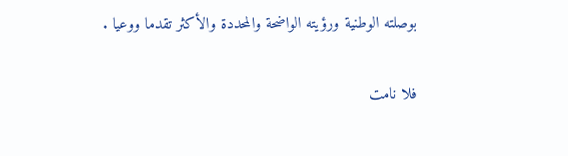بوصلته الوطنية ورؤيته الواضحة والمحددة والأكثر تقدما ووعيا .

فلا نامت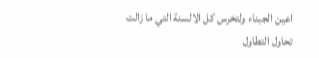اعين الجبناء ولتخرس كل الالسنة التي ما زالت تحاول التطاول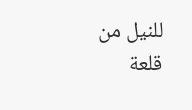للنيل من قلعة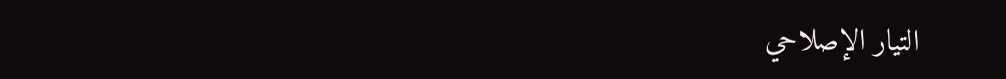التيار الإصلاحي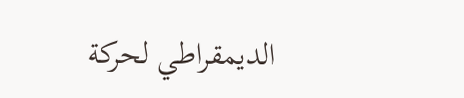الديمقراطي لحركة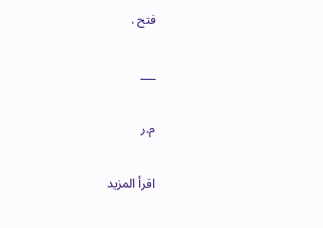فتح .

___

م.ر

اقرأ المزيد